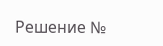Решение №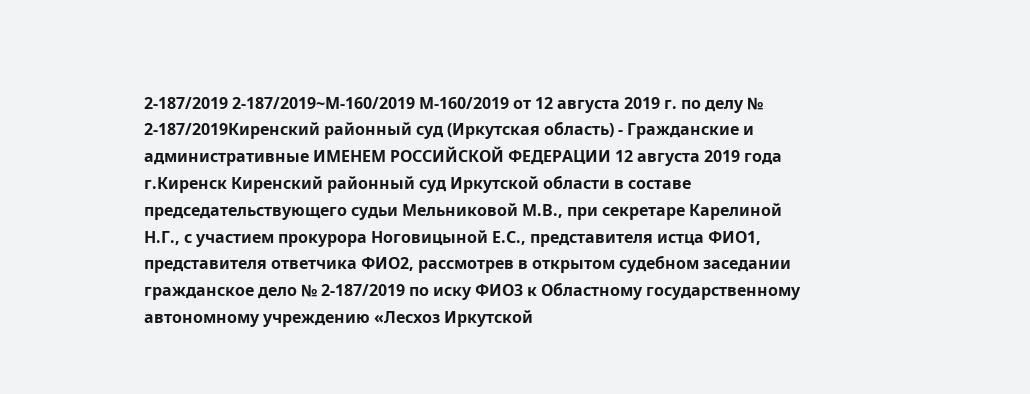2-187/2019 2-187/2019~М-160/2019 М-160/2019 от 12 августа 2019 г. по делу № 2-187/2019Киренский районный суд (Иркутская область) - Гражданские и административные ИМЕНЕМ РОССИЙСКОЙ ФЕДЕРАЦИИ 12 августа 2019 года г.Киренск Киренский районный суд Иркутской области в составе председательствующего судьи Мельниковой М.В., при секретаре Карелиной Н.Г., с участием прокурора Ноговицыной Е.С., представителя истца ФИО1, представителя ответчика ФИО2, рассмотрев в открытом судебном заседании гражданское дело № 2-187/2019 по иску ФИО3 к Областному государственному автономному учреждению «Лесхоз Иркутской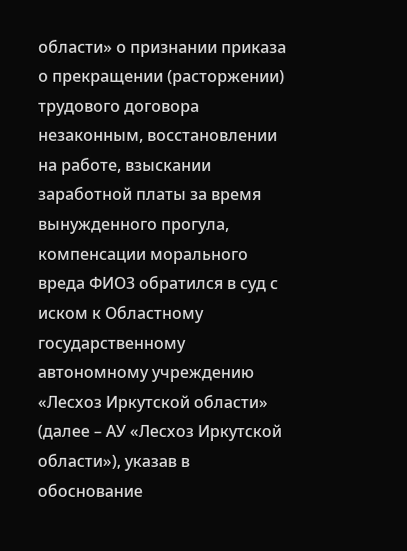области» о признании приказа о прекращении (расторжении) трудового договора незаконным, восстановлении на работе, взыскании заработной платы за время вынужденного прогула, компенсации морального вреда ФИО3 обратился в суд с иском к Областному государственному автономному учреждению «Лесхоз Иркутской области» (далее – АУ «Лесхоз Иркутской области»), указав в обоснование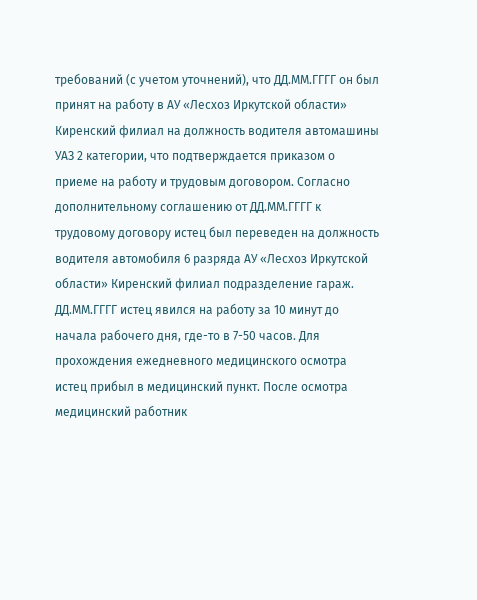требований (с учетом уточнений), что ДД.ММ.ГГГГ он был принят на работу в АУ «Лесхоз Иркутской области» Киренский филиал на должность водителя автомашины УАЗ 2 категории, что подтверждается приказом о приеме на работу и трудовым договором. Согласно дополнительному соглашению от ДД.ММ.ГГГГ к трудовому договору истец был переведен на должность водителя автомобиля 6 разряда АУ «Лесхоз Иркутской области» Киренский филиал подразделение гараж. ДД.ММ.ГГГГ истец явился на работу за 10 минут до начала рабочего дня, где-то в 7-50 часов. Для прохождения ежедневного медицинского осмотра истец прибыл в медицинский пункт. После осмотра медицинский работник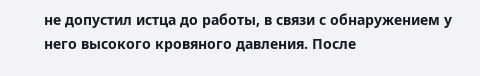не допустил истца до работы, в связи с обнаружением у него высокого кровяного давления. После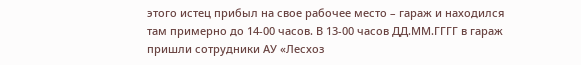этого истец прибыл на свое рабочее место – гараж и находился там примерно до 14-00 часов. В 13-00 часов ДД.ММ.ГГГГ в гараж пришли сотрудники АУ «Лесхоз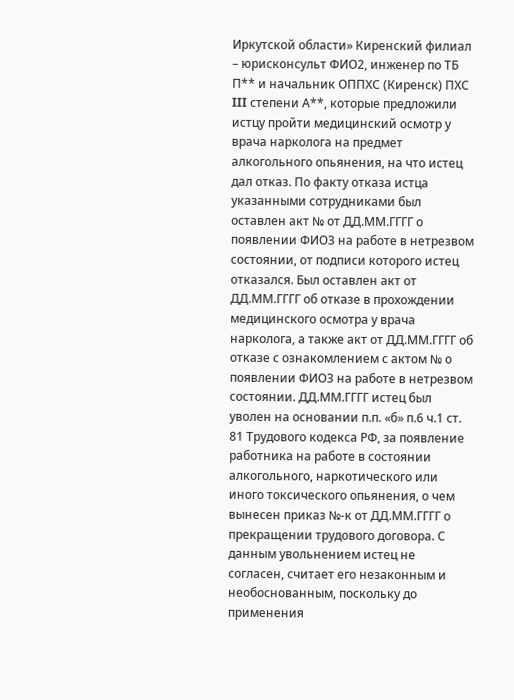Иркутской области» Киренский филиал – юрисконсульт ФИО2, инженер по ТБ П** и начальник ОППХС (Киренск) ПХС III степени А**, которые предложили истцу пройти медицинский осмотр у врача нарколога на предмет алкогольного опьянения, на что истец дал отказ. По факту отказа истца указанными сотрудниками был оставлен акт № от ДД.ММ.ГГГГ о появлении ФИО3 на работе в нетрезвом состоянии, от подписи которого истец отказался. Был оставлен акт от ДД.ММ.ГГГГ об отказе в прохождении медицинского осмотра у врача нарколога, а также акт от ДД.ММ.ГГГГ об отказе с ознакомлением с актом № о появлении ФИО3 на работе в нетрезвом состоянии. ДД.ММ.ГГГГ истец был уволен на основании п.п. «б» п.6 ч.1 ст. 81 Трудового кодекса РФ, за появление работника на работе в состоянии алкогольного, наркотического или иного токсического опьянения, о чем вынесен приказ №-к от ДД.ММ.ГГГГ о прекращении трудового договора. С данным увольнением истец не согласен, считает его незаконным и необоснованным, поскольку до применения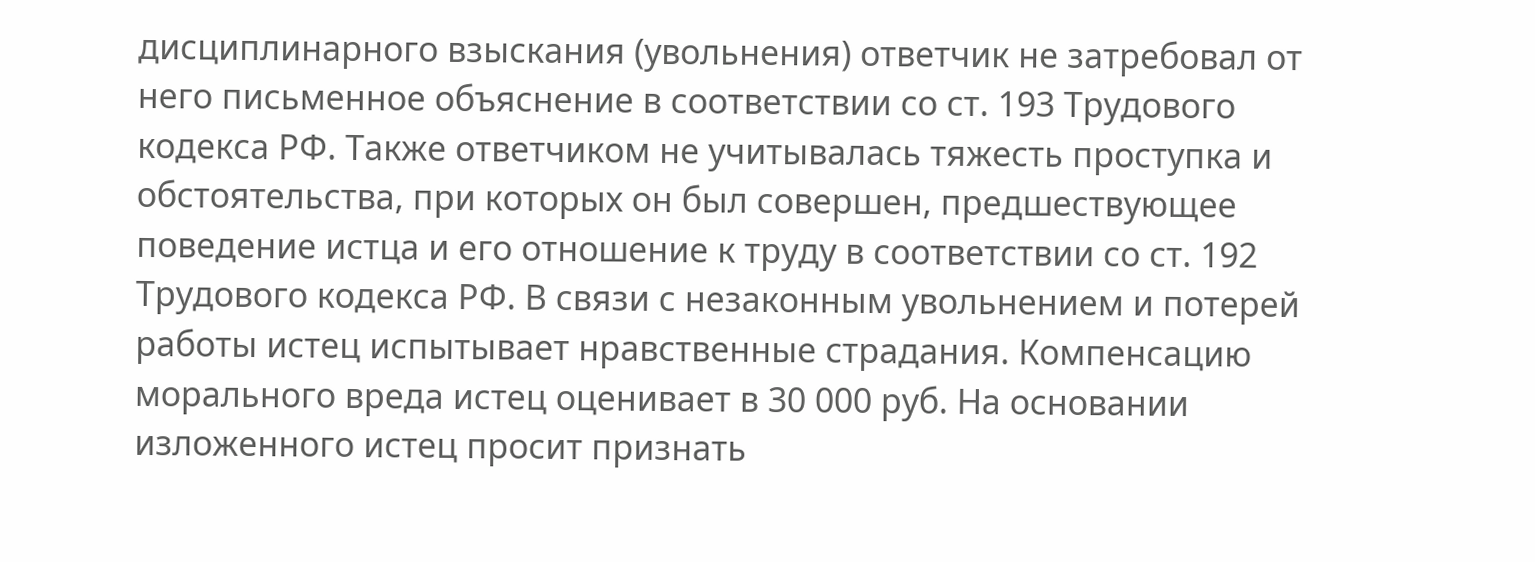дисциплинарного взыскания (увольнения) ответчик не затребовал от него письменное объяснение в соответствии со ст. 193 Трудового кодекса РФ. Также ответчиком не учитывалась тяжесть проступка и обстоятельства, при которых он был совершен, предшествующее поведение истца и его отношение к труду в соответствии со ст. 192 Трудового кодекса РФ. В связи с незаконным увольнением и потерей работы истец испытывает нравственные страдания. Компенсацию морального вреда истец оценивает в 30 000 руб. На основании изложенного истец просит признать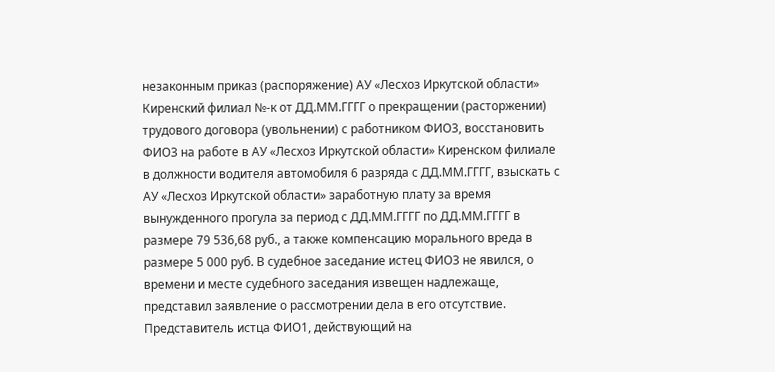незаконным приказ (распоряжение) АУ «Лесхоз Иркутской области» Киренский филиал №-к от ДД.ММ.ГГГГ о прекращении (расторжении) трудового договора (увольнении) с работником ФИО3, восстановить ФИО3 на работе в АУ «Лесхоз Иркутской области» Киренском филиале в должности водителя автомобиля 6 разряда с ДД.ММ.ГГГГ, взыскать с АУ «Лесхоз Иркутской области» заработную плату за время вынужденного прогула за период с ДД.ММ.ГГГГ по ДД.ММ.ГГГГ в размере 79 536,68 руб., а также компенсацию морального вреда в размере 5 000 руб. В судебное заседание истец ФИО3 не явился, о времени и месте судебного заседания извещен надлежаще, представил заявление о рассмотрении дела в его отсутствие. Представитель истца ФИО1, действующий на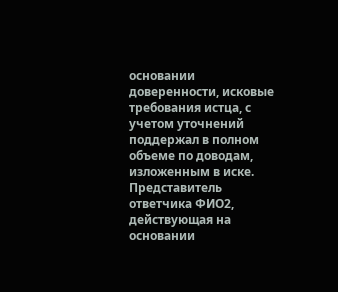основании доверенности, исковые требования истца, с учетом уточнений поддержал в полном объеме по доводам, изложенным в иске. Представитель ответчика ФИО2, действующая на основании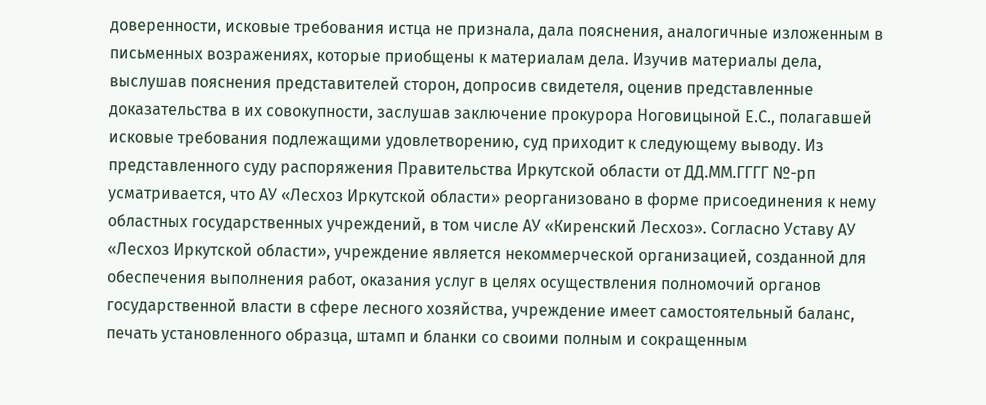доверенности, исковые требования истца не признала, дала пояснения, аналогичные изложенным в письменных возражениях, которые приобщены к материалам дела. Изучив материалы дела, выслушав пояснения представителей сторон, допросив свидетеля, оценив представленные доказательства в их совокупности, заслушав заключение прокурора Ноговицыной Е.С., полагавшей исковые требования подлежащими удовлетворению, суд приходит к следующему выводу. Из представленного суду распоряжения Правительства Иркутской области от ДД.ММ.ГГГГ №-рп усматривается, что АУ «Лесхоз Иркутской области» реорганизовано в форме присоединения к нему областных государственных учреждений, в том числе АУ «Киренский Лесхоз». Согласно Уставу АУ «Лесхоз Иркутской области», учреждение является некоммерческой организацией, созданной для обеспечения выполнения работ, оказания услуг в целях осуществления полномочий органов государственной власти в сфере лесного хозяйства, учреждение имеет самостоятельный баланс, печать установленного образца, штамп и бланки со своими полным и сокращенным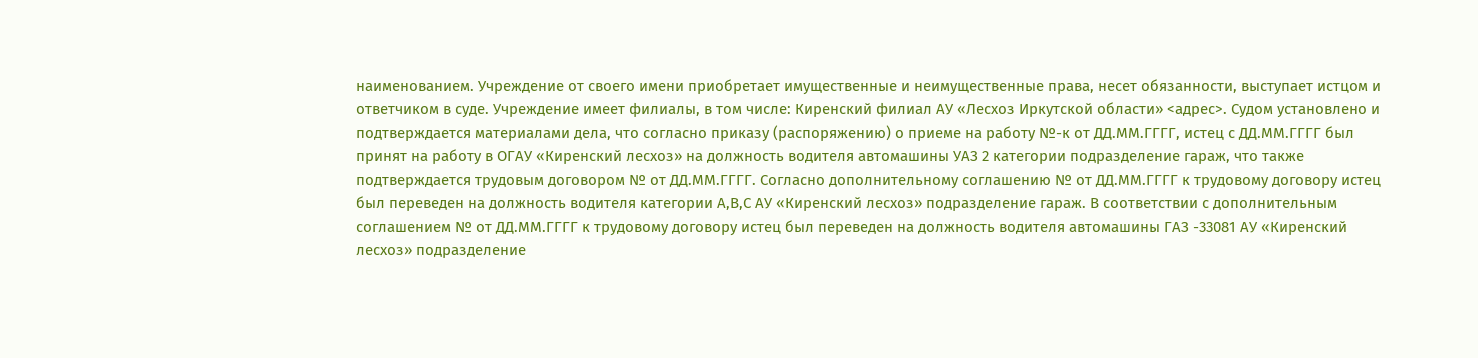наименованием. Учреждение от своего имени приобретает имущественные и неимущественные права, несет обязанности, выступает истцом и ответчиком в суде. Учреждение имеет филиалы, в том числе: Киренский филиал АУ «Лесхоз Иркутской области» <адрес>. Судом установлено и подтверждается материалами дела, что согласно приказу (распоряжению) о приеме на работу №-к от ДД.ММ.ГГГГ, истец с ДД.ММ.ГГГГ был принят на работу в ОГАУ «Киренский лесхоз» на должность водителя автомашины УАЗ 2 категории подразделение гараж, что также подтверждается трудовым договором № от ДД.ММ.ГГГГ. Согласно дополнительному соглашению № от ДД.ММ.ГГГГ к трудовому договору истец был переведен на должность водителя категории А,В,С АУ «Киренский лесхоз» подразделение гараж. В соответствии с дополнительным соглашением № от ДД.ММ.ГГГГ к трудовому договору истец был переведен на должность водителя автомашины ГАЗ -33081 АУ «Киренский лесхоз» подразделение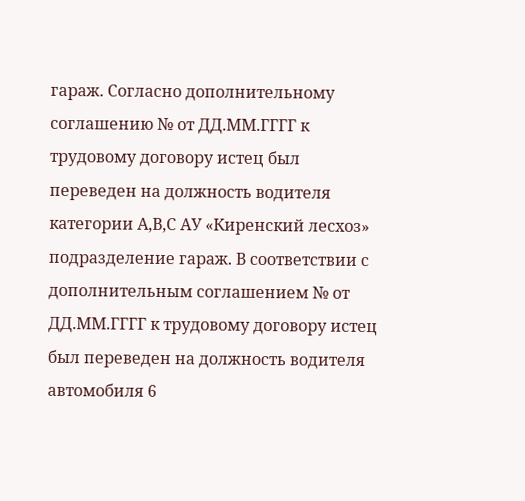гараж. Согласно дополнительному соглашению № от ДД.ММ.ГГГГ к трудовому договору истец был переведен на должность водителя категории А,В,С АУ «Киренский лесхоз» подразделение гараж. В соответствии с дополнительным соглашением № от ДД.ММ.ГГГГ к трудовому договору истец был переведен на должность водителя автомобиля 6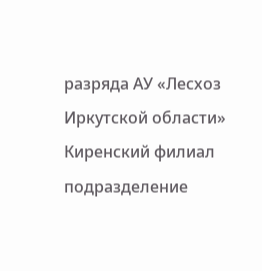разряда АУ «Лесхоз Иркутской области» Киренский филиал подразделение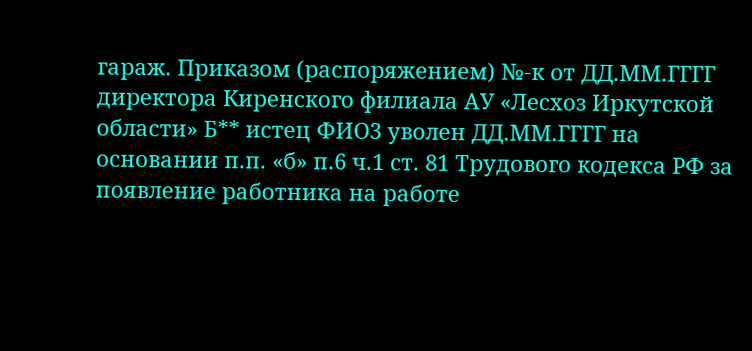гараж. Приказом (распоряжением) №-к от ДД.ММ.ГГГГ директора Киренского филиала АУ «Лесхоз Иркутской области» Б** истец ФИО3 уволен ДД.ММ.ГГГГ на основании п.п. «б» п.6 ч.1 ст. 81 Трудового кодекса РФ за появление работника на работе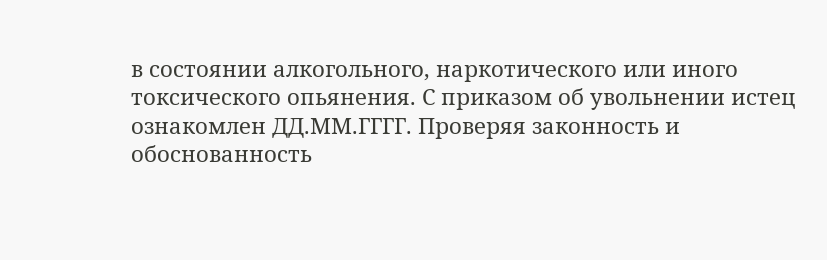в состоянии алкогольного, наркотического или иного токсического опьянения. С приказом об увольнении истец ознакомлен ДД.ММ.ГГГГ. Проверяя законность и обоснованность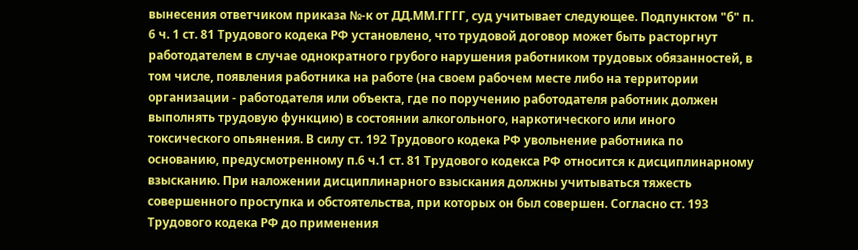вынесения ответчиком приказа №-к от ДД.ММ.ГГГГ, суд учитывает следующее. Подпунктом "б" п. 6 ч. 1 ст. 81 Трудового кодека РФ установлено, что трудовой договор может быть расторгнут работодателем в случае однократного грубого нарушения работником трудовых обязанностей, в том числе, появления работника на работе (на своем рабочем месте либо на территории организации - работодателя или объекта, где по поручению работодателя работник должен выполнять трудовую функцию) в состоянии алкогольного, наркотического или иного токсического опьянения. В силу ст. 192 Трудового кодека РФ увольнение работника по основанию, предусмотренному п.6 ч.1 ст. 81 Трудового кодекса РФ относится к дисциплинарному взысканию. При наложении дисциплинарного взыскания должны учитываться тяжесть совершенного проступка и обстоятельства, при которых он был совершен. Согласно ст. 193 Трудового кодека РФ до применения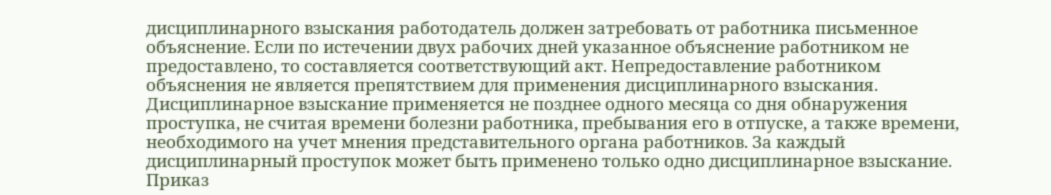дисциплинарного взыскания работодатель должен затребовать от работника письменное объяснение. Если по истечении двух рабочих дней указанное объяснение работником не предоставлено, то составляется соответствующий акт. Непредоставление работником объяснения не является препятствием для применения дисциплинарного взыскания. Дисциплинарное взыскание применяется не позднее одного месяца со дня обнаружения проступка, не считая времени болезни работника, пребывания его в отпуске, а также времени, необходимого на учет мнения представительного органа работников. За каждый дисциплинарный проступок может быть применено только одно дисциплинарное взыскание. Приказ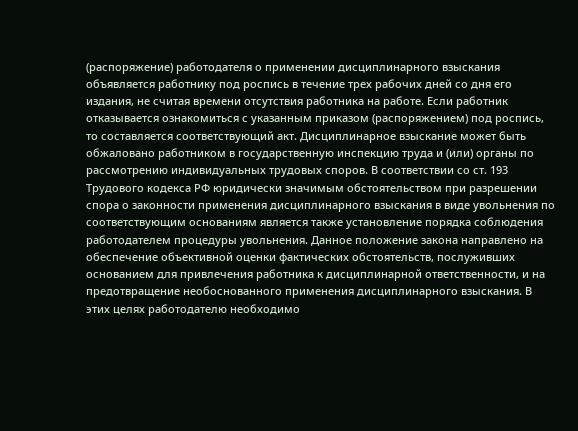(распоряжение) работодателя о применении дисциплинарного взыскания объявляется работнику под роспись в течение трех рабочих дней со дня его издания, не считая времени отсутствия работника на работе. Если работник отказывается ознакомиться с указанным приказом (распоряжением) под роспись, то составляется соответствующий акт. Дисциплинарное взыскание может быть обжаловано работником в государственную инспекцию труда и (или) органы по рассмотрению индивидуальных трудовых споров. В соответствии со ст. 193 Трудового кодекса РФ юридически значимым обстоятельством при разрешении спора о законности применения дисциплинарного взыскания в виде увольнения по соответствующим основаниям является также установление порядка соблюдения работодателем процедуры увольнения. Данное положение закона направлено на обеспечение объективной оценки фактических обстоятельств, послуживших основанием для привлечения работника к дисциплинарной ответственности, и на предотвращение необоснованного применения дисциплинарного взыскания. В этих целях работодателю необходимо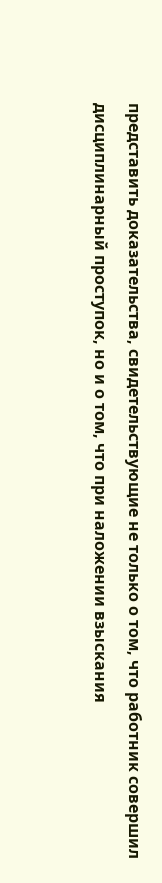представить доказательства, свидетельствующие не только о том, что работник совершил дисциплинарный проступок, но и о том, что при наложении взыскания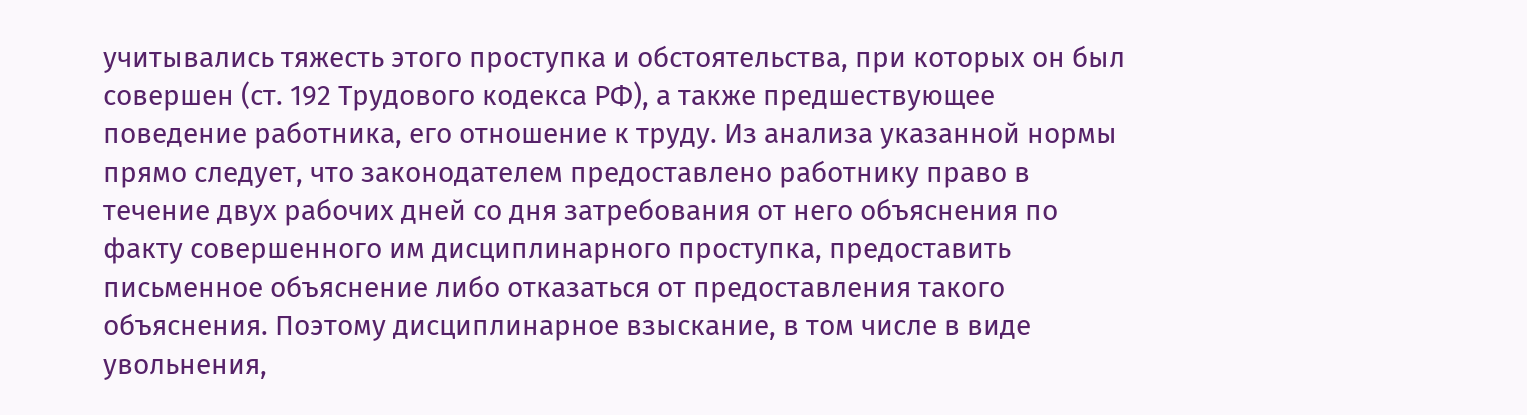учитывались тяжесть этого проступка и обстоятельства, при которых он был совершен (ст. 192 Трудового кодекса РФ), а также предшествующее поведение работника, его отношение к труду. Из анализа указанной нормы прямо следует, что законодателем предоставлено работнику право в течение двух рабочих дней со дня затребования от него объяснения по факту совершенного им дисциплинарного проступка, предоставить письменное объяснение либо отказаться от предоставления такого объяснения. Поэтому дисциплинарное взыскание, в том числе в виде увольнения,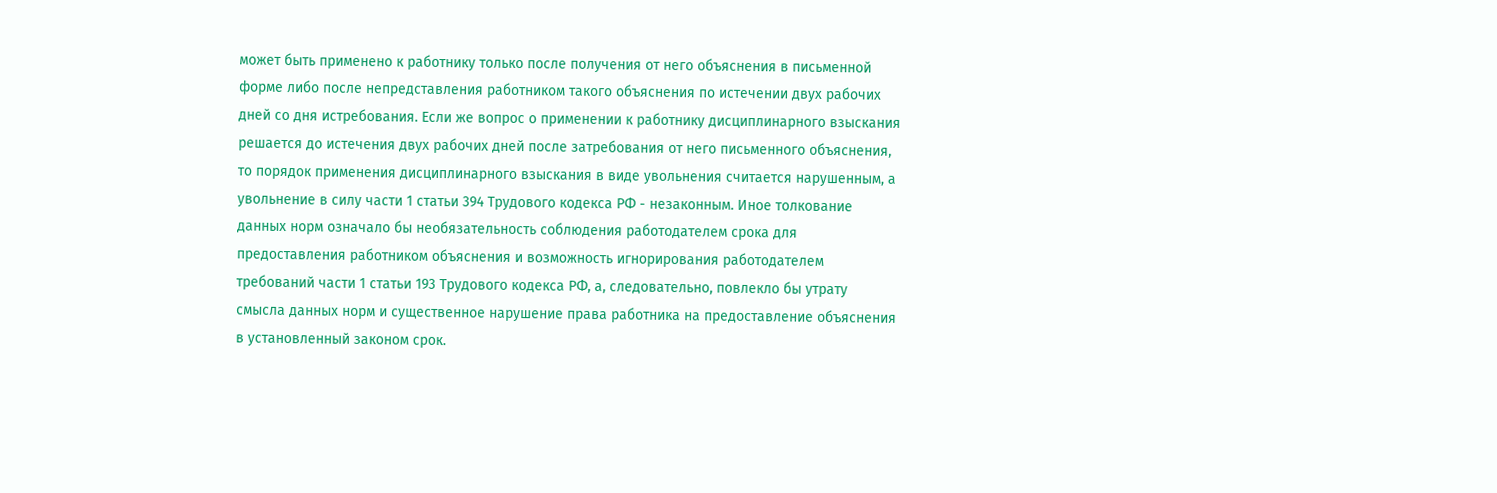может быть применено к работнику только после получения от него объяснения в письменной форме либо после непредставления работником такого объяснения по истечении двух рабочих дней со дня истребования. Если же вопрос о применении к работнику дисциплинарного взыскания решается до истечения двух рабочих дней после затребования от него письменного объяснения, то порядок применения дисциплинарного взыскания в виде увольнения считается нарушенным, а увольнение в силу части 1 статьи 394 Трудового кодекса РФ - незаконным. Иное толкование данных норм означало бы необязательность соблюдения работодателем срока для предоставления работником объяснения и возможность игнорирования работодателем требований части 1 статьи 193 Трудового кодекса РФ, а, следовательно, повлекло бы утрату смысла данных норм и существенное нарушение права работника на предоставление объяснения в установленный законом срок.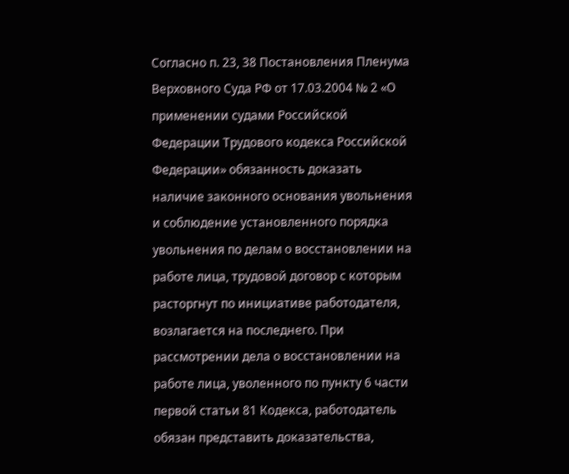Согласно п. 23, 38 Постановления Пленума Верховного Суда РФ от 17.03.2004 № 2 «О применении судами Российской Федерации Трудового кодекса Российской Федерации» обязанность доказать наличие законного основания увольнения и соблюдение установленного порядка увольнения по делам о восстановлении на работе лица, трудовой договор с которым расторгнут по инициативе работодателя, возлагается на последнего. При рассмотрении дела о восстановлении на работе лица, уволенного по пункту 6 части первой статьи 81 Кодекса, работодатель обязан представить доказательства,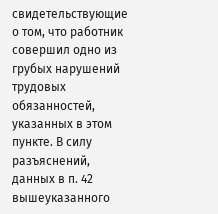свидетельствующие о том, что работник совершил одно из грубых нарушений трудовых обязанностей, указанных в этом пункте. В силу разъяснений, данных в п. 42 вышеуказанного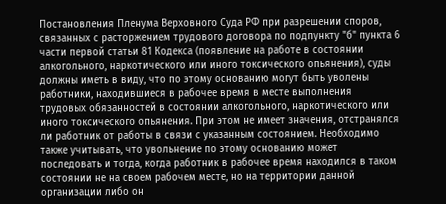Постановления Пленума Верховного Суда РФ при разрешении споров, связанных с расторжением трудового договора по подпункту "б" пункта 6 части первой статьи 81 Кодекса (появление на работе в состоянии алкогольного, наркотического или иного токсического опьянения), суды должны иметь в виду, что по этому основанию могут быть уволены работники, находившиеся в рабочее время в месте выполнения трудовых обязанностей в состоянии алкогольного, наркотического или иного токсического опьянения. При этом не имеет значения, отстранялся ли работник от работы в связи с указанным состоянием. Необходимо также учитывать, что увольнение по этому основанию может последовать и тогда, когда работник в рабочее время находился в таком состоянии не на своем рабочем месте, но на территории данной организации либо он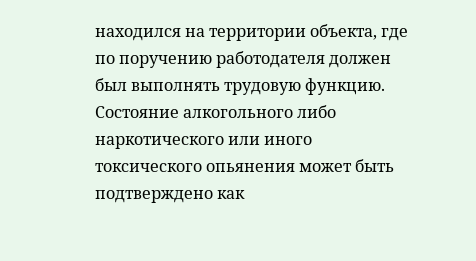находился на территории объекта, где по поручению работодателя должен был выполнять трудовую функцию. Состояние алкогольного либо наркотического или иного токсического опьянения может быть подтверждено как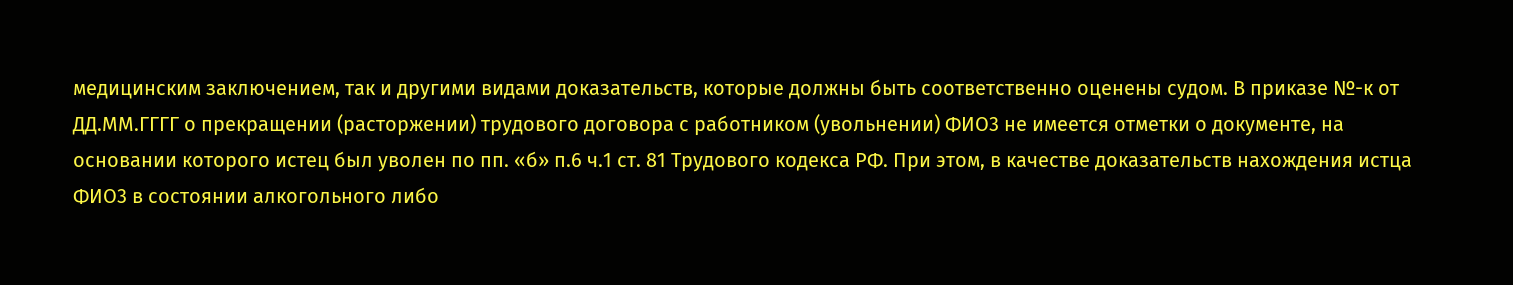медицинским заключением, так и другими видами доказательств, которые должны быть соответственно оценены судом. В приказе №-к от ДД.ММ.ГГГГ о прекращении (расторжении) трудового договора с работником (увольнении) ФИО3 не имеется отметки о документе, на основании которого истец был уволен по пп. «б» п.6 ч.1 ст. 81 Трудового кодекса РФ. При этом, в качестве доказательств нахождения истца ФИО3 в состоянии алкогольного либо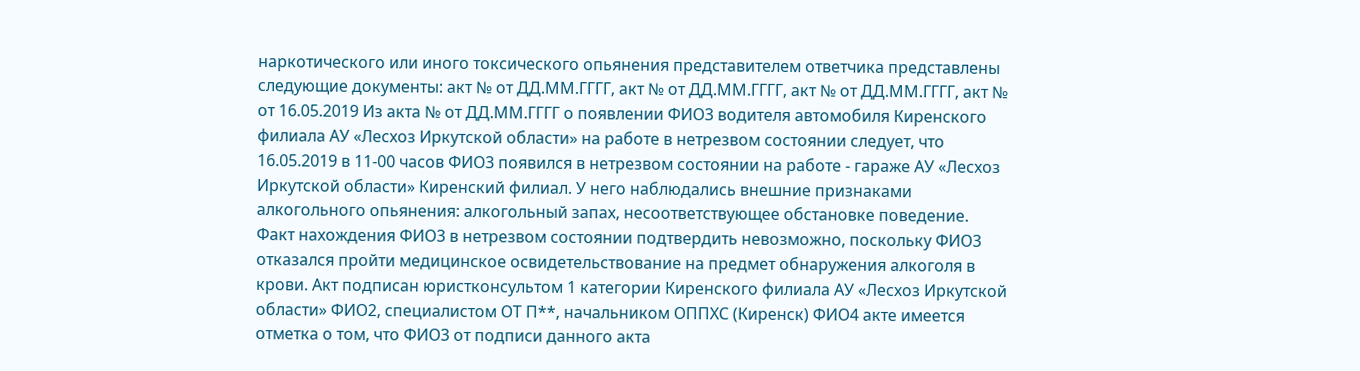наркотического или иного токсического опьянения представителем ответчика представлены следующие документы: акт № от ДД.ММ.ГГГГ, акт № от ДД.ММ.ГГГГ, акт № от ДД.ММ.ГГГГ, акт № от 16.05.2019 Из акта № от ДД.ММ.ГГГГ о появлении ФИО3 водителя автомобиля Киренского филиала АУ «Лесхоз Иркутской области» на работе в нетрезвом состоянии следует, что 16.05.2019 в 11-00 часов ФИО3 появился в нетрезвом состоянии на работе - гараже АУ «Лесхоз Иркутской области» Киренский филиал. У него наблюдались внешние признаками алкогольного опьянения: алкогольный запах, несоответствующее обстановке поведение. Факт нахождения ФИО3 в нетрезвом состоянии подтвердить невозможно, поскольку ФИО3 отказался пройти медицинское освидетельствование на предмет обнаружения алкоголя в крови. Акт подписан юристконсультом 1 категории Киренского филиала АУ «Лесхоз Иркутской области» ФИО2, специалистом ОТ П**, начальником ОППХС (Киренск) ФИО4 акте имеется отметка о том, что ФИО3 от подписи данного акта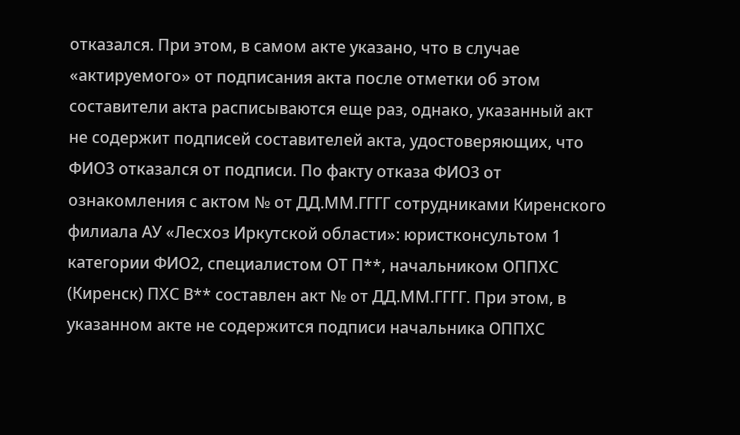отказался. При этом, в самом акте указано, что в случае «актируемого» от подписания акта после отметки об этом составители акта расписываются еще раз, однако, указанный акт не содержит подписей составителей акта, удостоверяющих, что ФИО3 отказался от подписи. По факту отказа ФИО3 от ознакомления с актом № от ДД.ММ.ГГГГ сотрудниками Киренского филиала АУ «Лесхоз Иркутской области»: юристконсультом 1 категории ФИО2, специалистом ОТ П**, начальником ОППХС (Киренск) ПХС В** составлен акт № от ДД.ММ.ГГГГ. При этом, в указанном акте не содержится подписи начальника ОППХС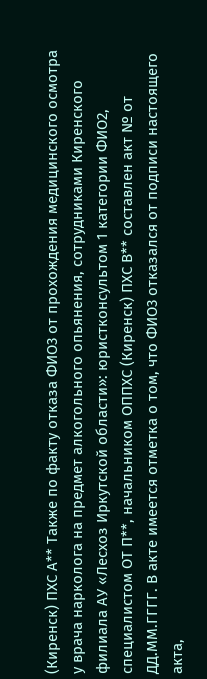(Киренск) ПХС А** Также по факту отказа ФИО3 от прохождения медицинского осмотра у врача нарколога на предмет алкогольного опьянения, сотрудниками Киренского филиала АУ «Лесхоз Иркутской области»: юристконсультом 1 категории ФИО2, специалистом ОТ П**, начальником ОППХС (Киренск) ПХС В** составлен акт № от ДД.ММ.ГГГГ. В акте имеется отметка о том, что ФИО3 отказался от подписи настоящего акта,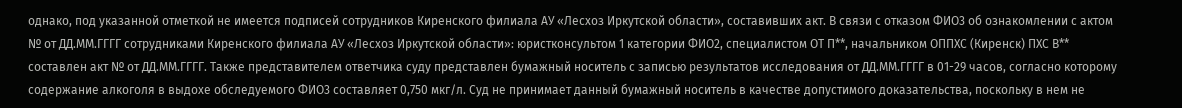однако, под указанной отметкой не имеется подписей сотрудников Киренского филиала АУ «Лесхоз Иркутской области», составивших акт. В связи с отказом ФИО3 об ознакомлении с актом № от ДД.ММ.ГГГГ сотрудниками Киренского филиала АУ «Лесхоз Иркутской области»: юристконсультом 1 категории ФИО2, специалистом ОТ П**, начальником ОППХС (Киренск) ПХС В** составлен акт № от ДД.ММ.ГГГГ. Также представителем ответчика суду представлен бумажный носитель с записью результатов исследования от ДД.ММ.ГГГГ в 01-29 часов, согласно которому содержание алкоголя в выдохе обследуемого ФИО3 составляет 0,750 мкг/л. Суд не принимает данный бумажный носитель в качестве допустимого доказательства, поскольку в нем не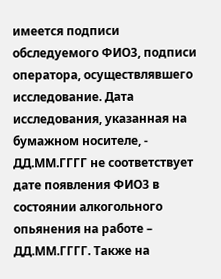имеется подписи обследуемого ФИО3, подписи оператора, осуществлявшего исследование. Дата исследования, указанная на бумажном носителе, - ДД.ММ.ГГГГ не соответствует дате появления ФИО3 в состоянии алкогольного опьянения на работе – ДД.ММ.ГГГГ. Также на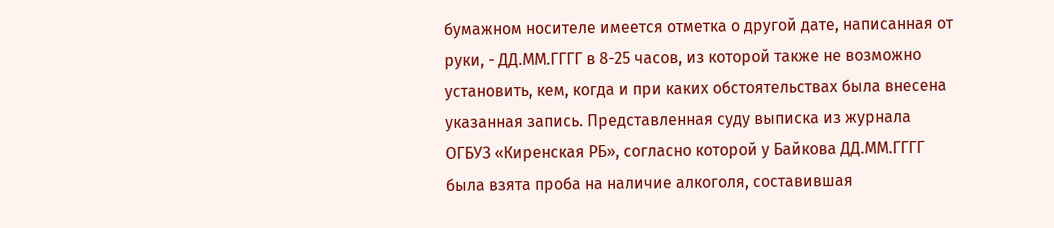бумажном носителе имеется отметка о другой дате, написанная от руки, - ДД.ММ.ГГГГ в 8-25 часов, из которой также не возможно установить, кем, когда и при каких обстоятельствах была внесена указанная запись. Представленная суду выписка из журнала ОГБУЗ «Киренская РБ», согласно которой у Байкова ДД.ММ.ГГГГ была взята проба на наличие алкоголя, составившая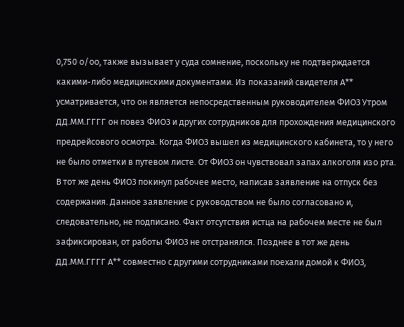0,750 о/оо, также вызывает у суда сомнение, поскольку не подтверждается какими-либо медицинскими документами. Из показаний свидетеля А** усматривается, что он является непосредственным руководителем ФИО3 Утром ДД.ММ.ГГГГ он повез ФИО3 и других сотрудников для прохождения медицинского предрейсового осмотра. Когда ФИО3 вышел из медицинского кабинета, то у него не было отметки в путевом листе. От ФИО3 он чувствовал запах алкоголя изо рта. В тот же день ФИО3 покинул рабочее место, написав заявление на отпуск без содержания. Данное заявление с руководством не было согласовано и, следовательно, не подписано. Факт отсутствия истца на рабочем месте не был зафиксирован, от работы ФИО3 не отстранялся. Позднее в тот же день ДД.ММ.ГГГГ А** совместно с другими сотрудниками поехали домой к ФИО3,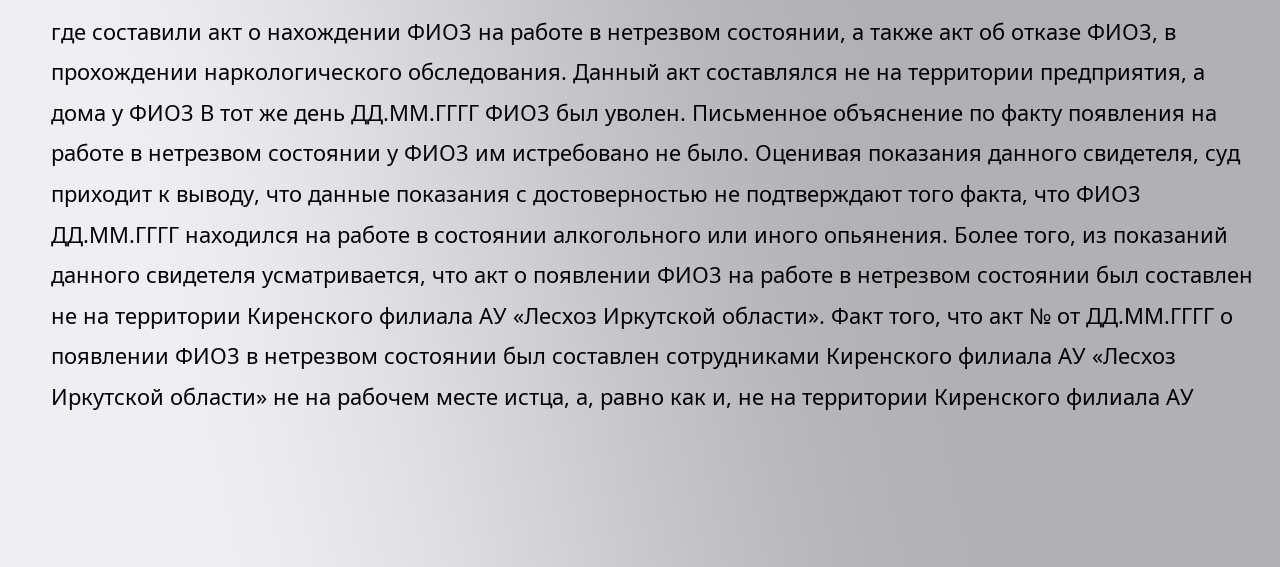где составили акт о нахождении ФИО3 на работе в нетрезвом состоянии, а также акт об отказе ФИО3, в прохождении наркологического обследования. Данный акт составлялся не на территории предприятия, а дома у ФИО3 В тот же день ДД.ММ.ГГГГ ФИО3 был уволен. Письменное объяснение по факту появления на работе в нетрезвом состоянии у ФИО3 им истребовано не было. Оценивая показания данного свидетеля, суд приходит к выводу, что данные показания с достоверностью не подтверждают того факта, что ФИО3 ДД.ММ.ГГГГ находился на работе в состоянии алкогольного или иного опьянения. Более того, из показаний данного свидетеля усматривается, что акт о появлении ФИО3 на работе в нетрезвом состоянии был составлен не на территории Киренского филиала АУ «Лесхоз Иркутской области». Факт того, что акт № от ДД.ММ.ГГГГ о появлении ФИО3 в нетрезвом состоянии был составлен сотрудниками Киренского филиала АУ «Лесхоз Иркутской области» не на рабочем месте истца, а, равно как и, не на территории Киренского филиала АУ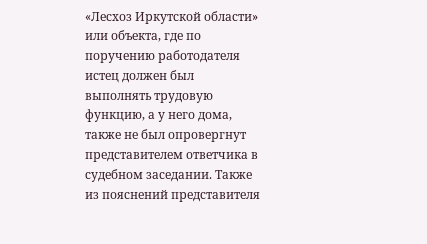«Лесхоз Иркутской области» или объекта, где по поручению работодателя истец должен был выполнять трудовую функцию, а у него дома, также не был опровергнут представителем ответчика в судебном заседании. Также из пояснений представителя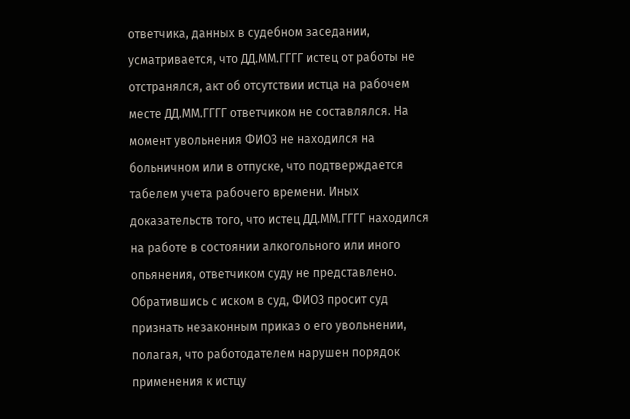ответчика, данных в судебном заседании, усматривается, что ДД.ММ.ГГГГ истец от работы не отстранялся, акт об отсутствии истца на рабочем месте ДД.ММ.ГГГГ ответчиком не составлялся. На момент увольнения ФИО3 не находился на больничном или в отпуске, что подтверждается табелем учета рабочего времени. Иных доказательств того, что истец ДД.ММ.ГГГГ находился на работе в состоянии алкогольного или иного опьянения, ответчиком суду не представлено. Обратившись с иском в суд, ФИО3 просит суд признать незаконным приказ о его увольнении, полагая, что работодателем нарушен порядок применения к истцу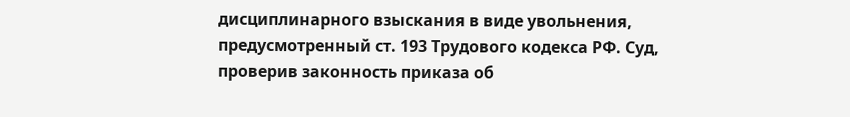дисциплинарного взыскания в виде увольнения, предусмотренный ст. 193 Трудового кодекса РФ. Суд, проверив законность приказа об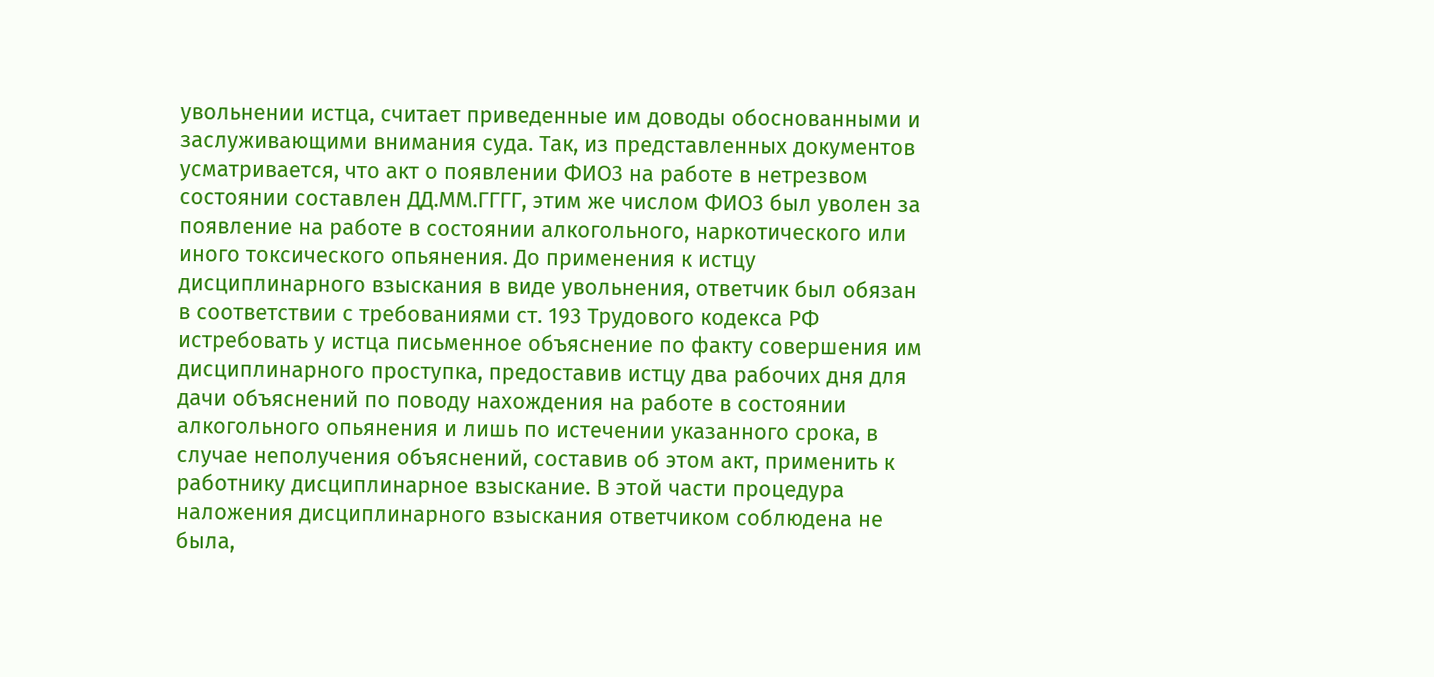увольнении истца, считает приведенные им доводы обоснованными и заслуживающими внимания суда. Так, из представленных документов усматривается, что акт о появлении ФИО3 на работе в нетрезвом состоянии составлен ДД.ММ.ГГГГ, этим же числом ФИО3 был уволен за появление на работе в состоянии алкогольного, наркотического или иного токсического опьянения. До применения к истцу дисциплинарного взыскания в виде увольнения, ответчик был обязан в соответствии с требованиями ст. 193 Трудового кодекса РФ истребовать у истца письменное объяснение по факту совершения им дисциплинарного проступка, предоставив истцу два рабочих дня для дачи объяснений по поводу нахождения на работе в состоянии алкогольного опьянения и лишь по истечении указанного срока, в случае неполучения объяснений, составив об этом акт, применить к работнику дисциплинарное взыскание. В этой части процедура наложения дисциплинарного взыскания ответчиком соблюдена не была,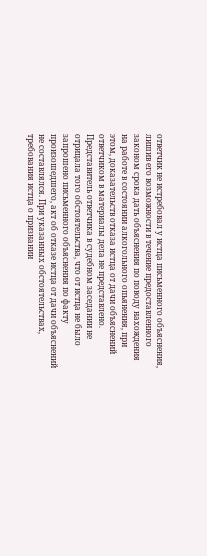ответчик не истребовал у истца письменного объяснения, лишив его возможности в течение предоставленного законом срока дать объяснения по поводу нахождения на работе в состоянии алкогольного опьянения, при этом, доказательств отказа истца от дачи объяснений ответчиком в материалы дела не представлено. Представитель ответчика в судебном заседании не отрицала того обстоятельства, что от истца не было запрошено письменного объяснения по факту произошедшего, акт об отказе истца от дачи объяснений не составлялся. При указанных обстоятельствах, требования истца о признании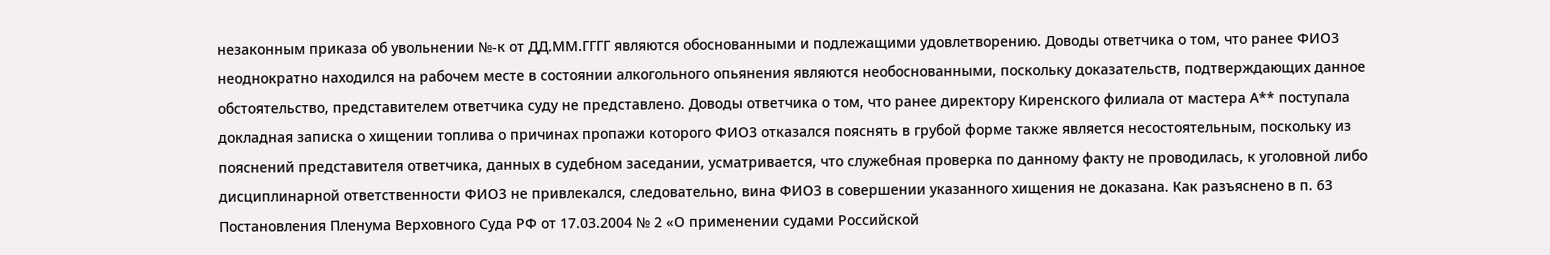незаконным приказа об увольнении №-к от ДД.ММ.ГГГГ являются обоснованными и подлежащими удовлетворению. Доводы ответчика о том, что ранее ФИО3 неоднократно находился на рабочем месте в состоянии алкогольного опьянения являются необоснованными, поскольку доказательств, подтверждающих данное обстоятельство, представителем ответчика суду не представлено. Доводы ответчика о том, что ранее директору Киренского филиала от мастера А** поступала докладная записка о хищении топлива о причинах пропажи которого ФИО3 отказался пояснять в грубой форме также является несостоятельным, поскольку из пояснений представителя ответчика, данных в судебном заседании, усматривается, что служебная проверка по данному факту не проводилась, к уголовной либо дисциплинарной ответственности ФИО3 не привлекался, следовательно, вина ФИО3 в совершении указанного хищения не доказана. Как разъяснено в п. 63 Постановления Пленума Верховного Суда РФ от 17.03.2004 № 2 «О применении судами Российской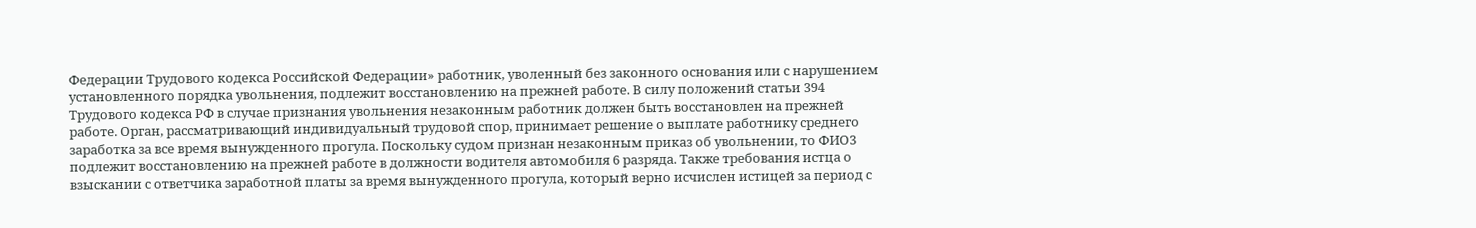Федерации Трудового кодекса Российской Федерации» работник, уволенный без законного основания или с нарушением установленного порядка увольнения, подлежит восстановлению на прежней работе. В силу положений статьи 394 Трудового кодекса РФ в случае признания увольнения незаконным работник должен быть восстановлен на прежней работе. Орган, рассматривающий индивидуальный трудовой спор, принимает решение о выплате работнику среднего заработка за все время вынужденного прогула. Поскольку судом признан незаконным приказ об увольнении, то ФИО3 подлежит восстановлению на прежней работе в должности водителя автомобиля 6 разряда. Также требования истца о взыскании с ответчика заработной платы за время вынужденного прогула, который верно исчислен истицей за период с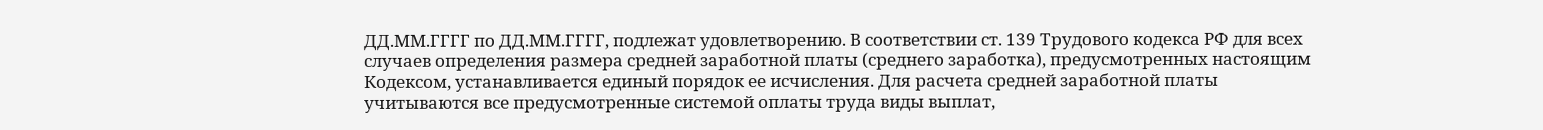ДД.ММ.ГГГГ по ДД.ММ.ГГГГ, подлежат удовлетворению. В соответствии ст. 139 Трудового кодекса РФ для всех случаев определения размера средней заработной платы (среднего заработка), предусмотренных настоящим Кодексом, устанавливается единый порядок ее исчисления. Для расчета средней заработной платы учитываются все предусмотренные системой оплаты труда виды выплат,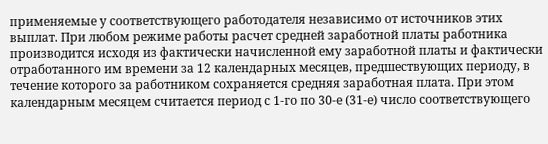применяемые у соответствующего работодателя независимо от источников этих выплат. При любом режиме работы расчет средней заработной платы работника производится исходя из фактически начисленной ему заработной платы и фактически отработанного им времени за 12 календарных месяцев, предшествующих периоду, в течение которого за работником сохраняется средняя заработная плата. При этом календарным месяцем считается период с 1-го по 30-е (31-е) число соответствующего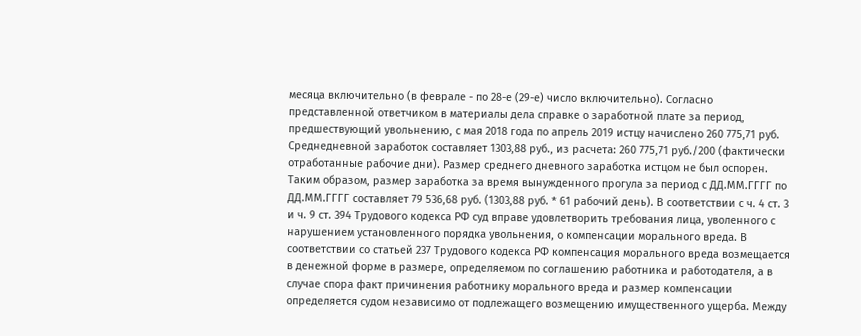месяца включительно (в феврале - по 28-е (29-е) число включительно). Согласно представленной ответчиком в материалы дела справке о заработной плате за период, предшествующий увольнению, с мая 2018 года по апрель 2019 истцу начислено 260 775,71 руб. Среднедневной заработок составляет 1303,88 руб., из расчета: 260 775,71 руб./200 (фактически отработанные рабочие дни). Размер среднего дневного заработка истцом не был оспорен. Таким образом, размер заработка за время вынужденного прогула за период с ДД.ММ.ГГГГ по ДД.ММ.ГГГГ составляет 79 536,68 руб. (1303,88 руб. * 61 рабочий день). В соответствии с ч. 4 ст. 3 и ч. 9 ст. 394 Трудового кодекса РФ суд вправе удовлетворить требования лица, уволенного с нарушением установленного порядка увольнения, о компенсации морального вреда. В соответствии со статьей 237 Трудового кодекса РФ компенсация морального вреда возмещается в денежной форме в размере, определяемом по соглашению работника и работодателя, а в случае спора факт причинения работнику морального вреда и размер компенсации определяется судом независимо от подлежащего возмещению имущественного ущерба. Между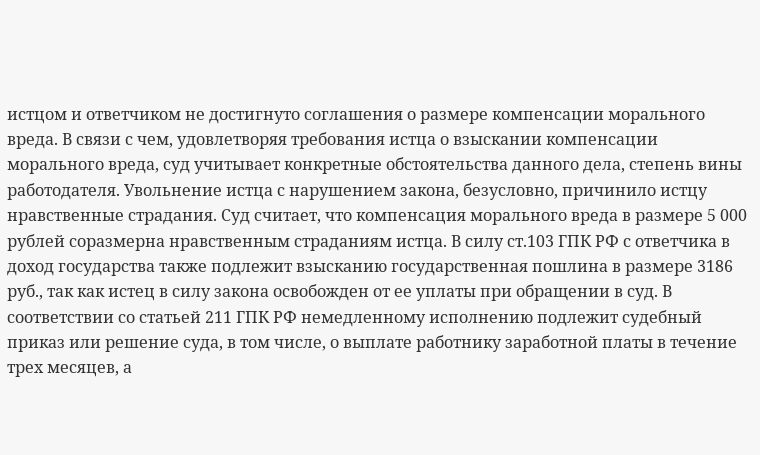истцом и ответчиком не достигнуто соглашения о размере компенсации морального вреда. В связи с чем, удовлетворяя требования истца о взыскании компенсации морального вреда, суд учитывает конкретные обстоятельства данного дела, степень вины работодателя. Увольнение истца с нарушением закона, безусловно, причинило истцу нравственные страдания. Суд считает, что компенсация морального вреда в размере 5 000 рублей соразмерна нравственным страданиям истца. В силу ст.103 ГПК РФ с ответчика в доход государства также подлежит взысканию государственная пошлина в размере 3186 руб., так как истец в силу закона освобожден от ее уплаты при обращении в суд. В соответствии со статьей 211 ГПК РФ немедленному исполнению подлежит судебный приказ или решение суда, в том числе, о выплате работнику заработной платы в течение трех месяцев, а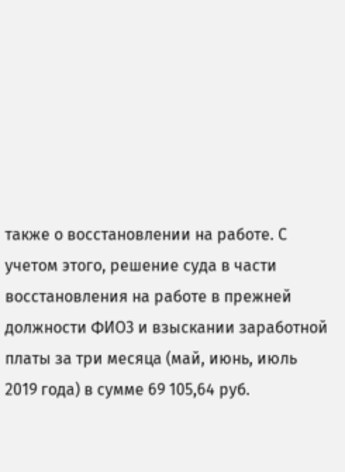также о восстановлении на работе. С учетом этого, решение суда в части восстановления на работе в прежней должности ФИО3 и взыскании заработной платы за три месяца (май, июнь, июль 2019 года) в сумме 69 105,64 руб.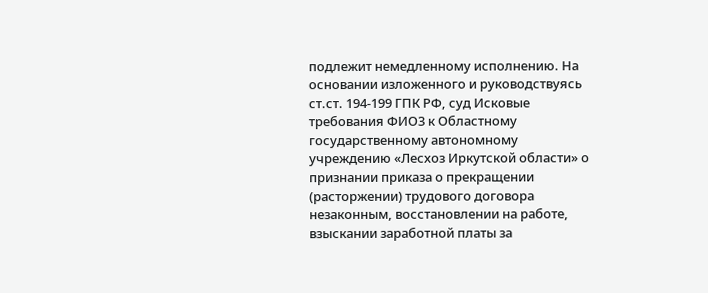подлежит немедленному исполнению. На основании изложенного и руководствуясь ст.ст. 194-199 ГПК РФ, суд Исковые требования ФИО3 к Областному государственному автономному учреждению «Лесхоз Иркутской области» о признании приказа о прекращении (расторжении) трудового договора незаконным, восстановлении на работе, взыскании заработной платы за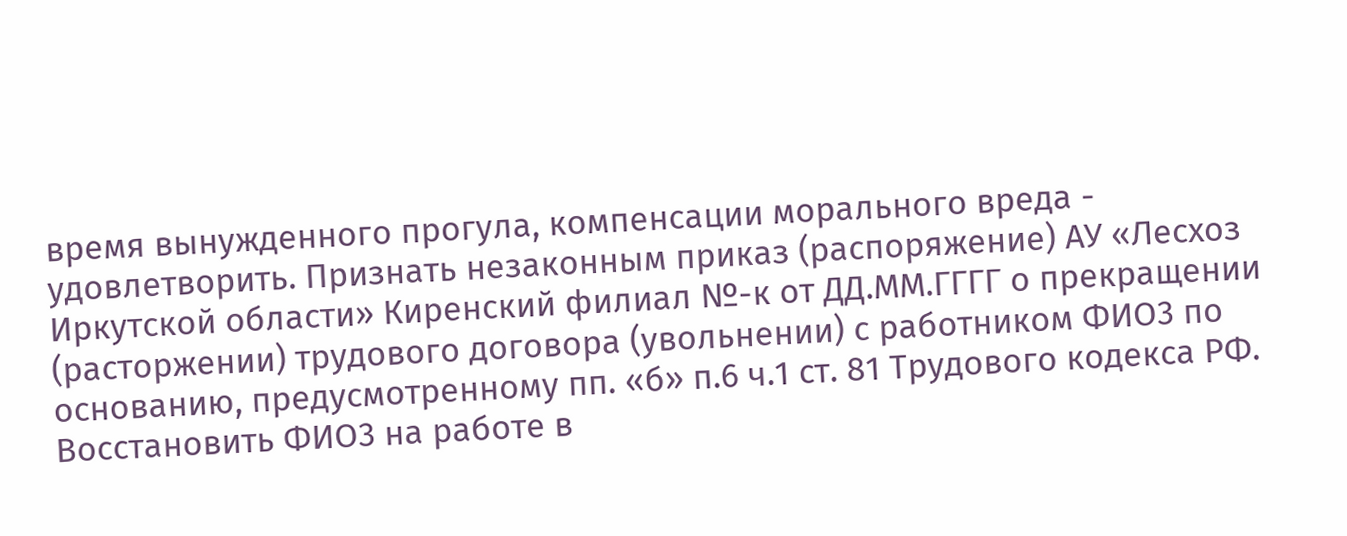время вынужденного прогула, компенсации морального вреда - удовлетворить. Признать незаконным приказ (распоряжение) АУ «Лесхоз Иркутской области» Киренский филиал №-к от ДД.ММ.ГГГГ о прекращении (расторжении) трудового договора (увольнении) с работником ФИО3 по основанию, предусмотренному пп. «б» п.6 ч.1 ст. 81 Трудового кодекса РФ. Восстановить ФИО3 на работе в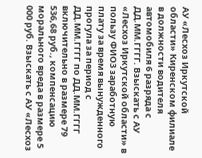АУ «Лесхоз Иркутской области» Киренском филиале в должности водителя автомобиля 6 разряда с ДД.ММ.ГГГГ. Взыскать с АУ «Лесхоз Иркутской области» в пользу ФИО3 заработную плату за время вынужденного прогула за период с ДД.ММ.ГГГГ по ДД.ММ.ГГГГ включительно в размере 79 536,68 руб., компенсацию морального вреда в размере 5 000 руб. Взыскать с АУ «Лесхоз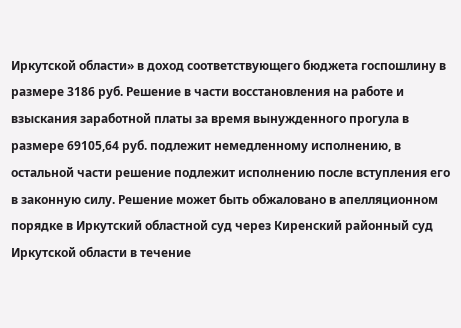Иркутской области» в доход соответствующего бюджета госпошлину в размере 3186 руб. Решение в части восстановления на работе и взыскания заработной платы за время вынужденного прогула в размере 69105,64 руб. подлежит немедленному исполнению, в остальной части решение подлежит исполнению после вступления его в законную силу. Решение может быть обжаловано в апелляционном порядке в Иркутский областной суд через Киренский районный суд Иркутской области в течение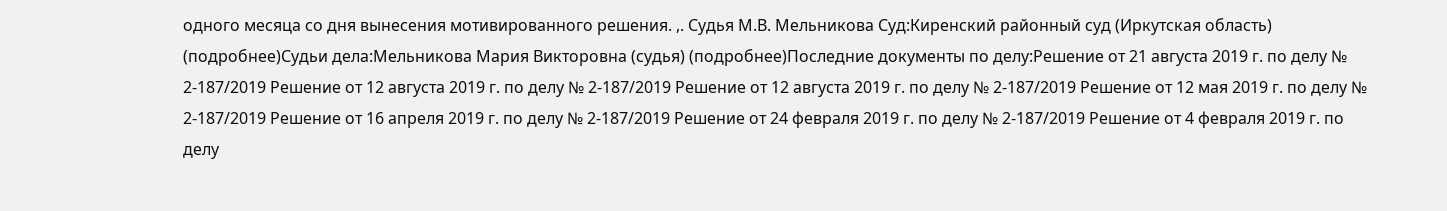одного месяца со дня вынесения мотивированного решения. ,. Судья М.В. Мельникова Суд:Киренский районный суд (Иркутская область) (подробнее)Судьи дела:Мельникова Мария Викторовна (судья) (подробнее)Последние документы по делу:Решение от 21 августа 2019 г. по делу № 2-187/2019 Решение от 12 августа 2019 г. по делу № 2-187/2019 Решение от 12 августа 2019 г. по делу № 2-187/2019 Решение от 12 мая 2019 г. по делу № 2-187/2019 Решение от 16 апреля 2019 г. по делу № 2-187/2019 Решение от 24 февраля 2019 г. по делу № 2-187/2019 Решение от 4 февраля 2019 г. по делу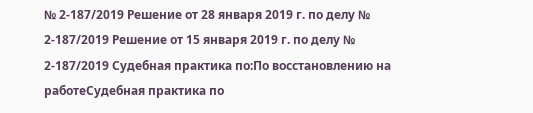№ 2-187/2019 Решение от 28 января 2019 г. по делу № 2-187/2019 Решение от 15 января 2019 г. по делу № 2-187/2019 Судебная практика по:По восстановлению на работеСудебная практика по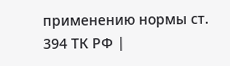применению нормы ст. 394 ТК РФ |